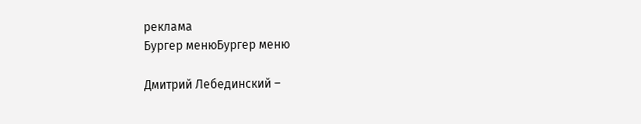реклама
Бургер менюБургер меню

Дмитрий Лебединский –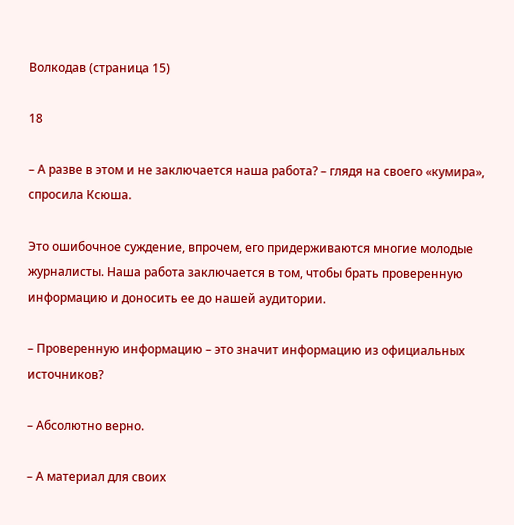Волкодав (страница 15)

18

– А разве в этом и не заключается наша работа? – глядя на своего «кумира», спросила Ксюша.

Это ошибочное суждение, впрочем, его придерживаются многие молодые журналисты. Наша работа заключается в том, чтобы брать проверенную информацию и доносить ее до нашей аудитории.

– Проверенную информацию – это значит информацию из официальных источников?

– Абсолютно верно.

– А материал для своих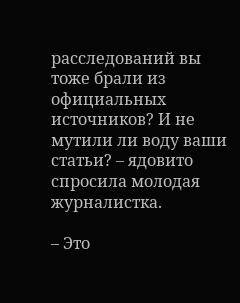расследований вы тоже брали из официальных источников? И не мутили ли воду ваши статьи? – ядовито спросила молодая журналистка.

– Это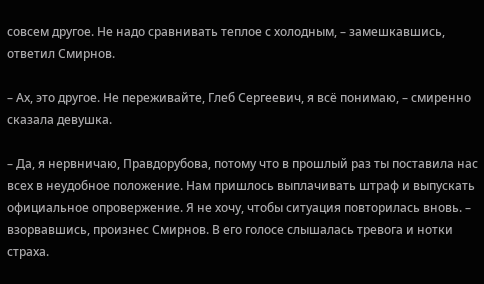совсем другое. Не надо сравнивать теплое с холодным, – замешкавшись, ответил Смирнов.

– Ах, это другое. Не переживайте, Глеб Сергеевич, я всё понимаю, – смиренно сказала девушка.

– Да, я нервничаю, Правдорубова, потому что в прошлый раз ты поставила нас всех в неудобное положение. Нам пришлось выплачивать штраф и выпускать официальное опровержение. Я не хочу, чтобы ситуация повторилась вновь. – взорвавшись, произнес Смирнов. В его голосе слышалась тревога и нотки страха.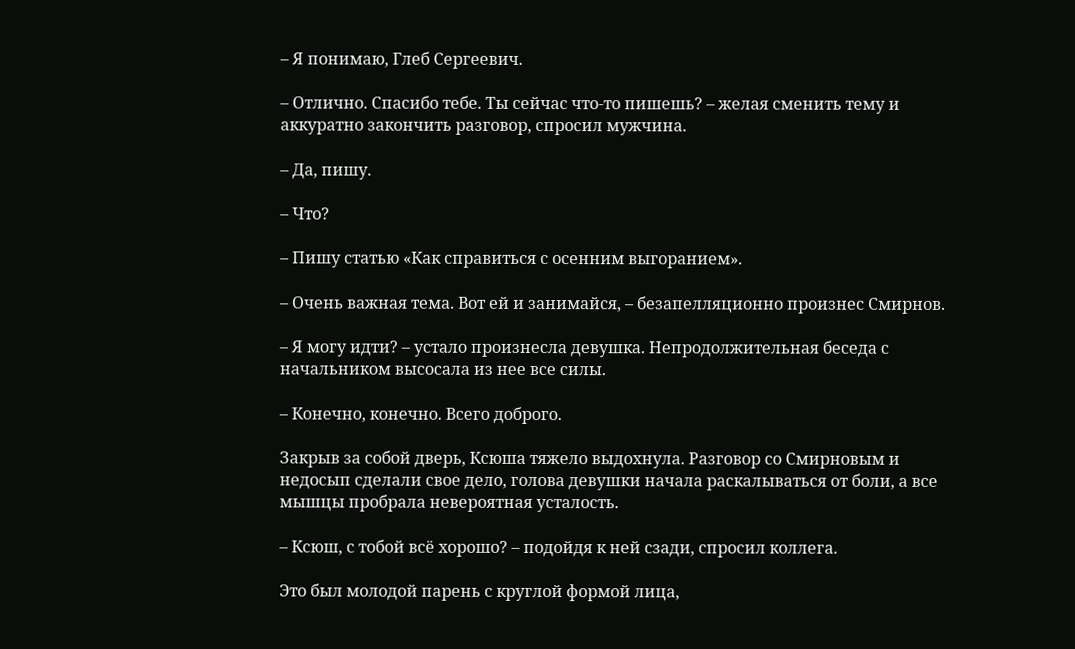– Я понимаю, Глеб Сергеевич.

– Отлично. Спасибо тебе. Ты сейчас что-то пишешь? – желая сменить тему и аккуратно закончить разговор, спросил мужчина.

– Да, пишу.

– Что?

– Пишу статью «Как справиться с осенним выгоранием».

– Очень важная тема. Вот ей и занимайся, – безапелляционно произнес Смирнов.

– Я могу идти? – устало произнесла девушка. Непродолжительная беседа с начальником высосала из нее все силы.

– Конечно, конечно. Всего доброго.

Закрыв за собой дверь, Ксюша тяжело выдохнула. Разговор со Смирновым и недосып сделали свое дело, голова девушки начала раскалываться от боли, а все мышцы пробрала невероятная усталость.

– Ксюш, с тобой всё хорошо? – подойдя к ней сзади, спросил коллега.

Это был молодой парень с круглой формой лица,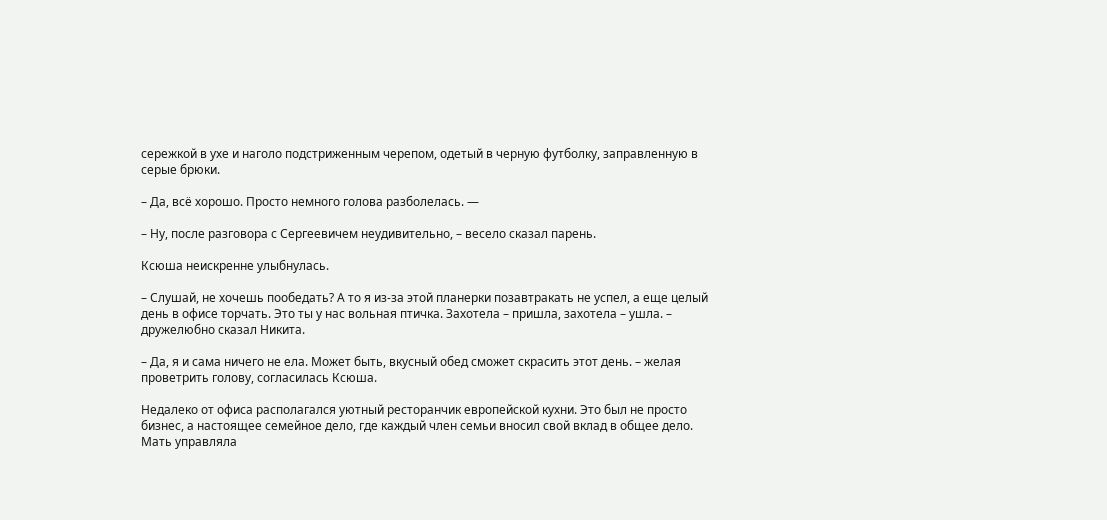сережкой в ухе и наголо подстриженным черепом, одетый в черную футболку, заправленную в серые брюки.

– Да, всё хорошо. Просто немного голова разболелась. —

– Ну, после разговора с Сергеевичем неудивительно, – весело сказал парень.

Ксюша неискренне улыбнулась.

– Слушай, не хочешь пообедать? А то я из-за этой планерки позавтракать не успел, а еще целый день в офисе торчать. Это ты у нас вольная птичка. Захотела – пришла, захотела – ушла. – дружелюбно сказал Никита.

– Да, я и сама ничего не ела. Может быть, вкусный обед сможет скрасить этот день. – желая проветрить голову, согласилась Ксюша.

Недалеко от офиса располагался уютный ресторанчик европейской кухни. Это был не просто бизнес, а настоящее семейное дело, где каждый член семьи вносил свой вклад в общее дело. Мать управляла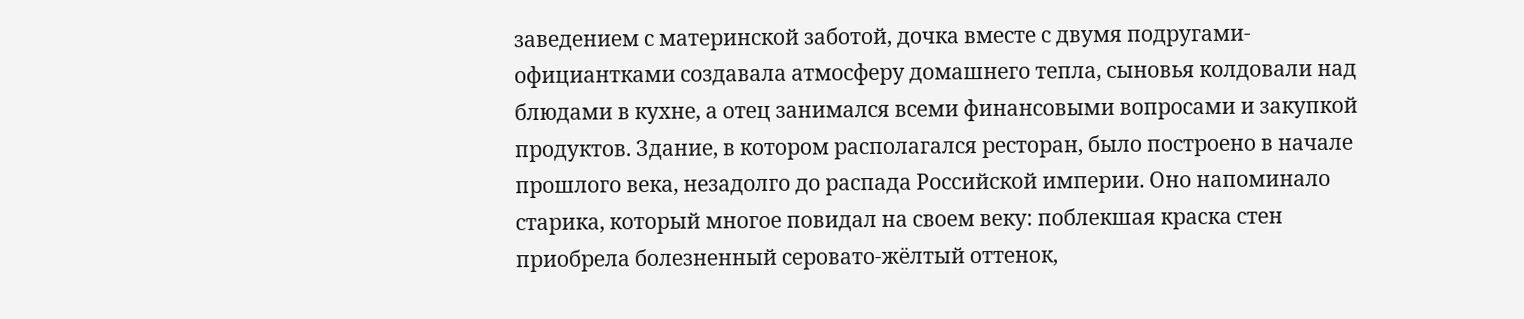заведением с материнской заботой, дочка вместе с двумя подругами-официантками создавала атмосферу домашнего тепла, сыновья колдовали над блюдами в кухне, а отец занимался всеми финансовыми вопросами и закупкой продуктов. Здание, в котором располагался ресторан, было построено в начале прошлого века, незадолго до распада Российской империи. Оно напоминало старика, который многое повидал на своем веку: поблекшая краска стен приобрела болезненный серовато-жёлтый оттенок,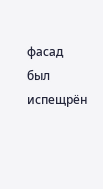фасад был испещрён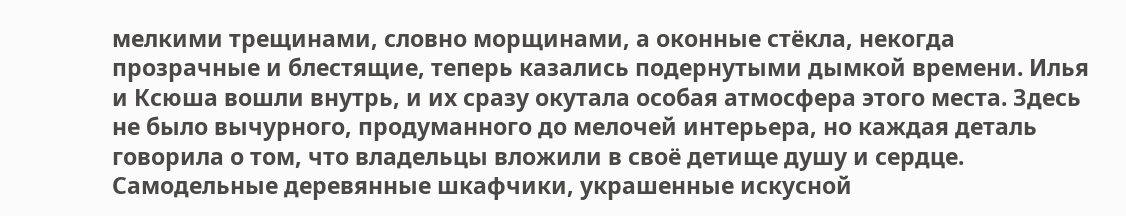мелкими трещинами, словно морщинами, а оконные стёкла, некогда прозрачные и блестящие, теперь казались подернутыми дымкой времени. Илья и Ксюша вошли внутрь, и их сразу окутала особая атмосфера этого места. Здесь не было вычурного, продуманного до мелочей интерьера, но каждая деталь говорила о том, что владельцы вложили в своё детище душу и сердце. Самодельные деревянные шкафчики, украшенные искусной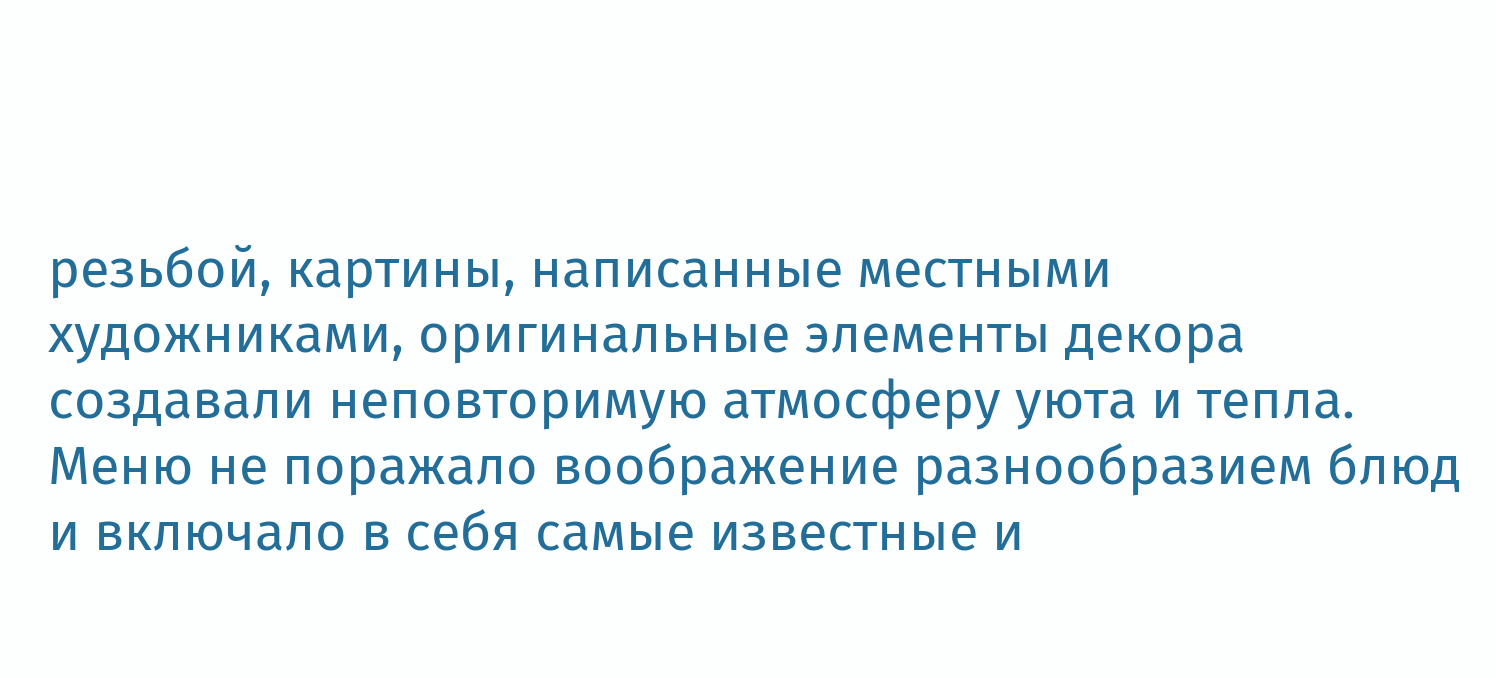резьбой, картины, написанные местными художниками, оригинальные элементы декора создавали неповторимую атмосферу уюта и тепла. Меню не поражало воображение разнообразием блюд и включало в себя самые известные и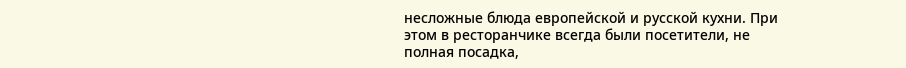несложные блюда европейской и русской кухни. При этом в ресторанчике всегда были посетители, не полная посадка,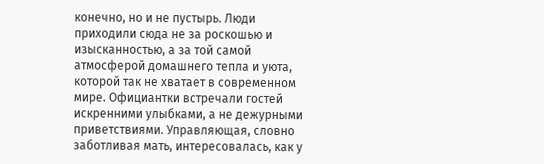конечно, но и не пустырь. Люди приходили сюда не за роскошью и изысканностью, а за той самой атмосферой домашнего тепла и уюта, которой так не хватает в современном мире. Официантки встречали гостей искренними улыбками, а не дежурными приветствиями. Управляющая, словно заботливая мать, интересовалась, как у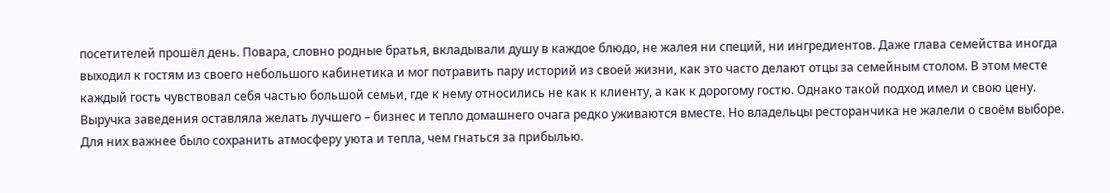посетителей прошёл день. Повара, словно родные братья, вкладывали душу в каждое блюдо, не жалея ни специй, ни ингредиентов. Даже глава семейства иногда выходил к гостям из своего небольшого кабинетика и мог потравить пару историй из своей жизни, как это часто делают отцы за семейным столом. В этом месте каждый гость чувствовал себя частью большой семьи, где к нему относились не как к клиенту, а как к дорогому гостю. Однако такой подход имел и свою цену. Выручка заведения оставляла желать лучшего – бизнес и тепло домашнего очага редко уживаются вместе. Но владельцы ресторанчика не жалели о своём выборе. Для них важнее было сохранить атмосферу уюта и тепла, чем гнаться за прибылью.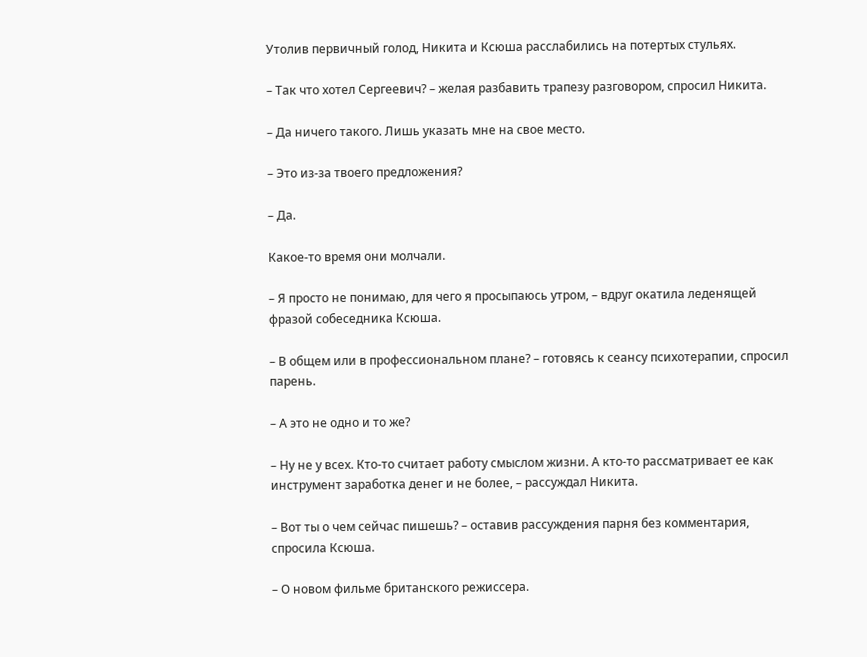Утолив первичный голод, Никита и Ксюша расслабились на потертых стульях.

– Так что хотел Сергеевич? – желая разбавить трапезу разговором, спросил Никита.

– Да ничего такого. Лишь указать мне на свое место.

– Это из-за твоего предложения?

– Да.

Какое-то время они молчали.

– Я просто не понимаю, для чего я просыпаюсь утром, – вдруг окатила леденящей фразой собеседника Ксюша.

– В общем или в профессиональном плане? – готовясь к сеансу психотерапии, спросил парень.

– А это не одно и то же?

– Ну не у всех. Кто-то считает работу смыслом жизни. А кто-то рассматривает ее как инструмент заработка денег и не более, – рассуждал Никита.

– Вот ты о чем сейчас пишешь? – оставив рассуждения парня без комментария, спросила Ксюша.

– О новом фильме британского режиссера.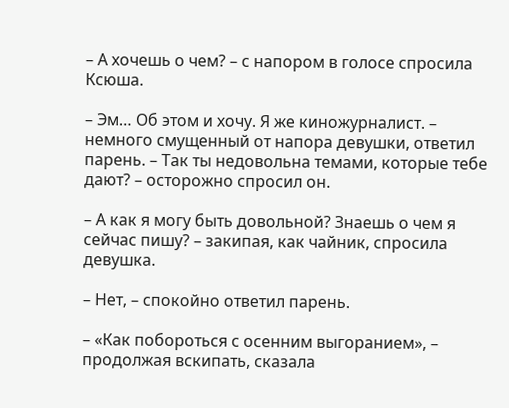– А хочешь о чем? – с напором в голосе спросила Ксюша.

– Эм… Об этом и хочу. Я же киножурналист. – немного смущенный от напора девушки, ответил парень. – Так ты недовольна темами, которые тебе дают? – осторожно спросил он.

– А как я могу быть довольной? Знаешь о чем я сейчас пишу? – закипая, как чайник, спросила девушка.

– Нет, – спокойно ответил парень.

– «Как побороться с осенним выгоранием», – продолжая вскипать, сказала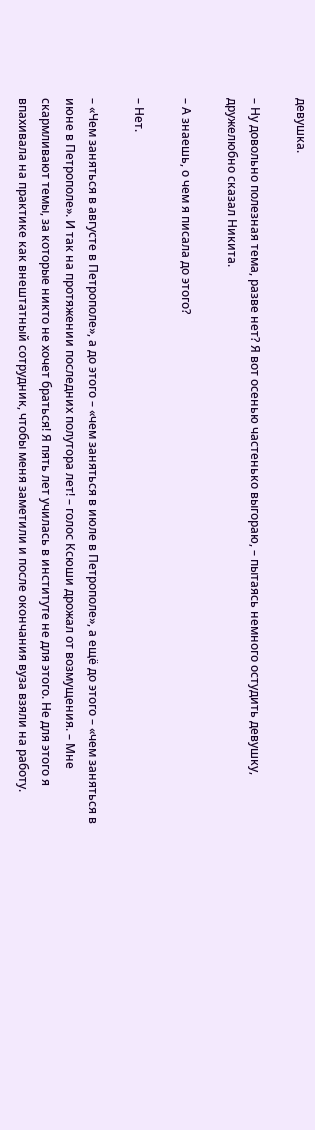девушка.

– Ну довольно полезная тема, разве нет? Я вот осенью частенько выгораю, – пытаясь немного остудить девушку, дружелюбно сказал Никита.

– А знаешь, о чем я писала до этого?

– Нет.

– «Чем заняться в августе в Петрополе», а до этого – «чем заняться в июле в Петрополе», а ещё до этого – «чем заняться в июне в Петрополе». И так на протяжении последних полутора лет! – голос Ксюши дрожал от возмущения. – Мне скармливают темы, за которые никто не хочет браться! Я пять лет училась в институте не для этого. Не для этого я впахивала на практике как внештатный сотрудник, чтобы меня заметили и после окончания вуза взяли на работу.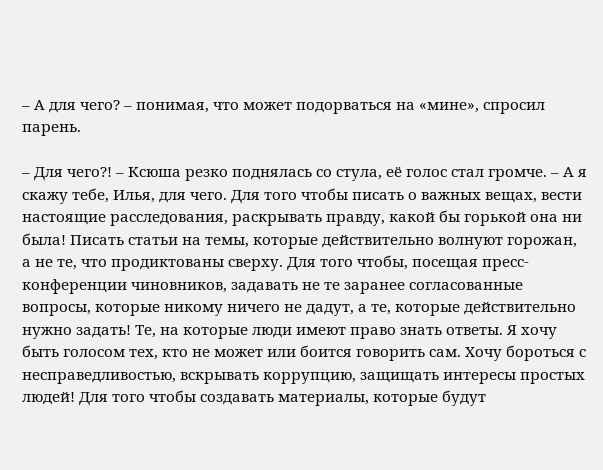– А для чего? – понимая, что может подорваться на «мине», спросил парень.

– Для чего?! – Ксюша резко поднялась со стула, её голос стал громче. – А я скажу тебе, Илья, для чего. Для того чтобы писать о важных вещах, вести настоящие расследования, раскрывать правду, какой бы горькой она ни была! Писать статьи на темы, которые действительно волнуют горожан, а не те, что продиктованы сверху. Для того чтобы, посещая пресс-конференции чиновников, задавать не те заранее согласованные вопросы, которые никому ничего не дадут, а те, которые действительно нужно задать! Те, на которые люди имеют право знать ответы. Я хочу быть голосом тех, кто не может или боится говорить сам. Хочу бороться с несправедливостью, вскрывать коррупцию, защищать интересы простых людей! Для того чтобы создавать материалы, которые будут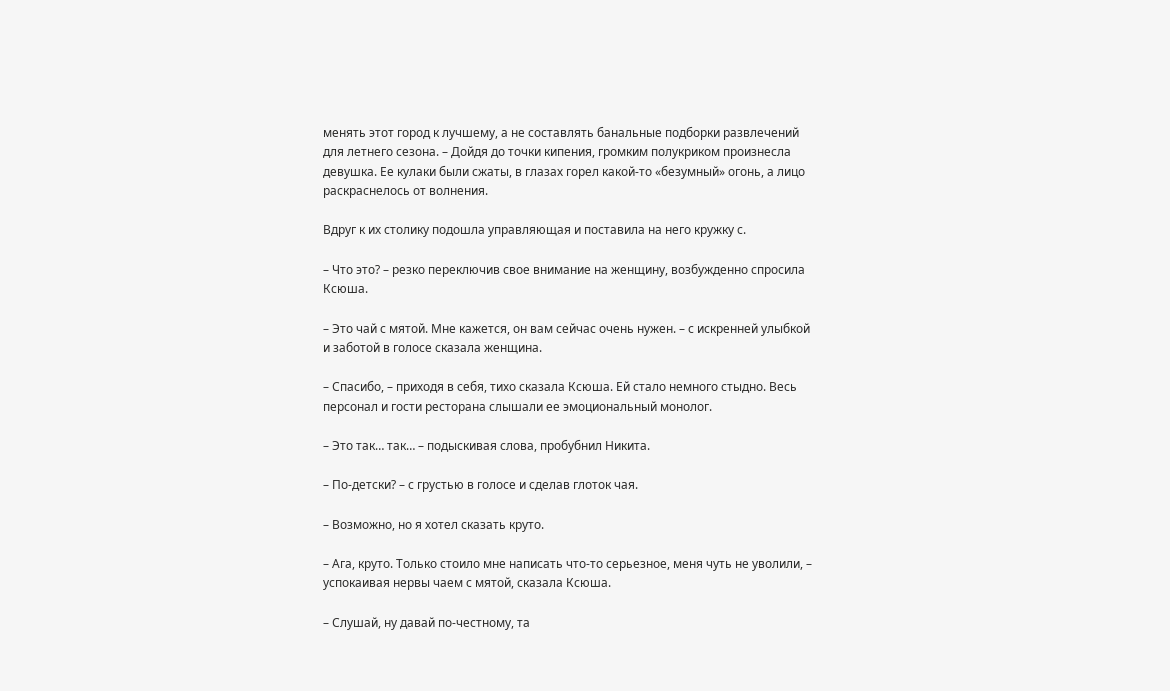менять этот город к лучшему, а не составлять банальные подборки развлечений для летнего сезона. – Дойдя до точки кипения, громким полукриком произнесла девушка. Ее кулаки были сжаты, в глазах горел какой-то «безумный» огонь, а лицо раскраснелось от волнения.

Вдруг к их столику подошла управляющая и поставила на него кружку с.

– Что это? – резко переключив свое внимание на женщину, возбужденно спросила Ксюша.

– Это чай с мятой. Мне кажется, он вам сейчас очень нужен. – с искренней улыбкой и заботой в голосе сказала женщина.

– Спасибо, – приходя в себя, тихо сказала Ксюша. Ей стало немного стыдно. Весь персонал и гости ресторана слышали ее эмоциональный монолог.

– Это так… так… – подыскивая слова, пробубнил Никита.

– По-детски? – с грустью в голосе и сделав глоток чая.

– Возможно, но я хотел сказать круто.

– Ага, круто. Только стоило мне написать что-то серьезное, меня чуть не уволили, – успокаивая нервы чаем с мятой, сказала Ксюша.

– Слушай, ну давай по-честному, та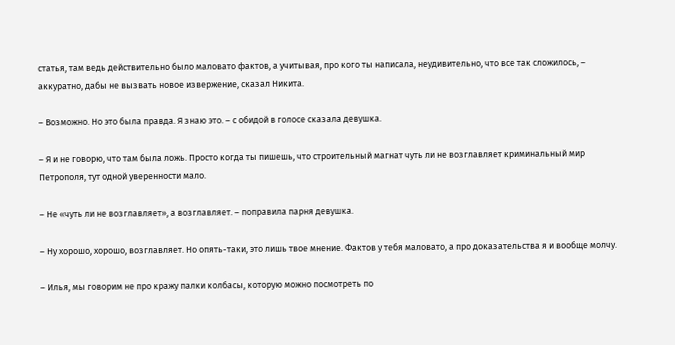статья, там ведь действительно было маловато фактов, а учитывая, про кого ты написала, неудивительно, что все так сложилось, – аккуратно, дабы не вызвать новое извержение, сказал Никита.

– Возможно. Но это была правда. Я знаю это. – с обидой в голосе сказала девушка.

– Я и не говорю, что там была ложь. Просто когда ты пишешь, что строительный магнат чуть ли не возглавляет криминальный мир Петрополя, тут одной уверенности мало.

– Не «чуть ли не возглавляет», а возглавляет. – поправила парня девушка.

– Ну хорошо, хорошо, возглавляет. Но опять-таки, это лишь твое мнение. Фактов у тебя маловато, а про доказательства я и вообще молчу.

– Илья, мы говорим не про кражу палки колбасы, которую можно посмотреть по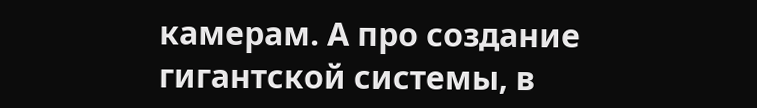камерам. А про создание гигантской системы, в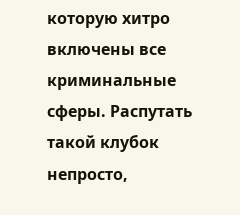которую хитро включены все криминальные сферы. Распутать такой клубок непросто,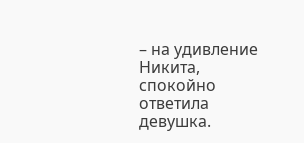– на удивление Никита, спокойно ответила девушка.